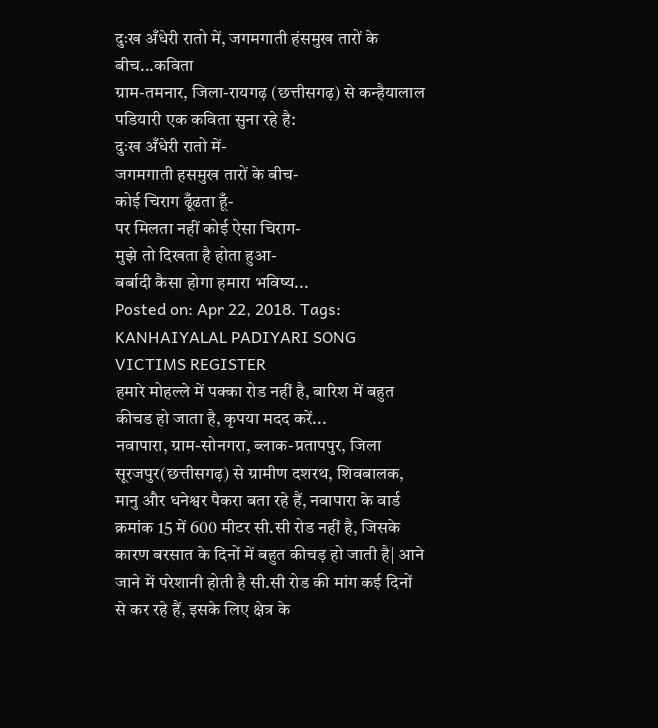दुःख अँधेरी रातो में, जगमगाती हंसमुख तारों के बीच...कविता
ग्राम-तमनार, जिला-रायगढ़ (छत्तीसगढ़) से कन्हैयालाल पडियारी एक कविता सुना रहे है:
दुःख अँधेरी रातो में-
जगमगाती हसमुख तारों के बीच-
कोई चिराग ढूँढता हूँ-
पर मिलता नहीं कोई ऐसा चिराग-
मुझे तो दिखता है होता हुआ-
बर्बादी कैसा होगा हमारा भविष्य...
Posted on: Apr 22, 2018. Tags: KANHAIYALAL PADIYARI SONG VICTIMS REGISTER
हमारे मोहल्ले में पक्का रोड नहीं है, बारिश में बहुत कीचड हो जाता है, कृपया मदद करें...
नवापारा, ग्राम-सोनगरा, ब्लाक-प्रतापपुर, जिला सूरजपुर(छत्तीसगढ़) से ग्रामीण दशरथ, शिवबालक, मानु और धनेश्वर पैकरा बता रहे हैं, नवापारा के वार्ड क्रमांक 15 में 600 मीटर सी.सी रोड नहीं है, जिसके कारण बरसात के दिनों में बहुत कीचड़ हो जाती है| आने जाने में परेशानी होती है सी.सी रोड की मांग कई दिनों से कर रहे हैं, इसके लिए क्षेत्र के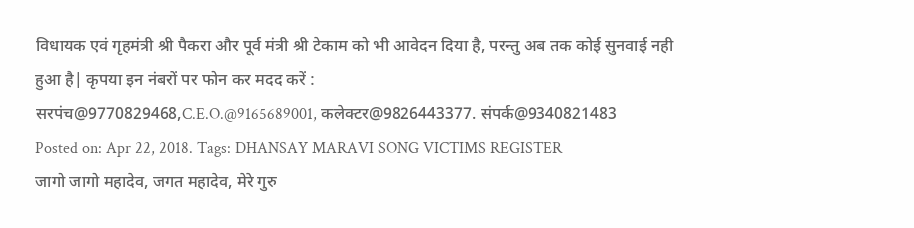विधायक एवं गृहमंत्री श्री पैकरा और पूर्व मंत्री श्री टेकाम को भी आवेदन दिया है, परन्तु अब तक कोई सुनवाई नही हुआ है| कृपया इन नंबरों पर फोन कर मदद करें :
सरपंच@9770829468,C.E.O.@9165689001, कलेक्टर@9826443377. संपर्क@9340821483
Posted on: Apr 22, 2018. Tags: DHANSAY MARAVI SONG VICTIMS REGISTER
जागो जागो महादेव, जगत महादेव, मेरे गुरु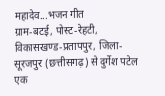महादेव...भजन गीत
ग्राम-बटई, पोस्ट-रेहटी, विकासखण्ड-प्रतापपुर, जिला-सूरजपुर (छत्तीसगढ़) से दुर्गेश पटेल एक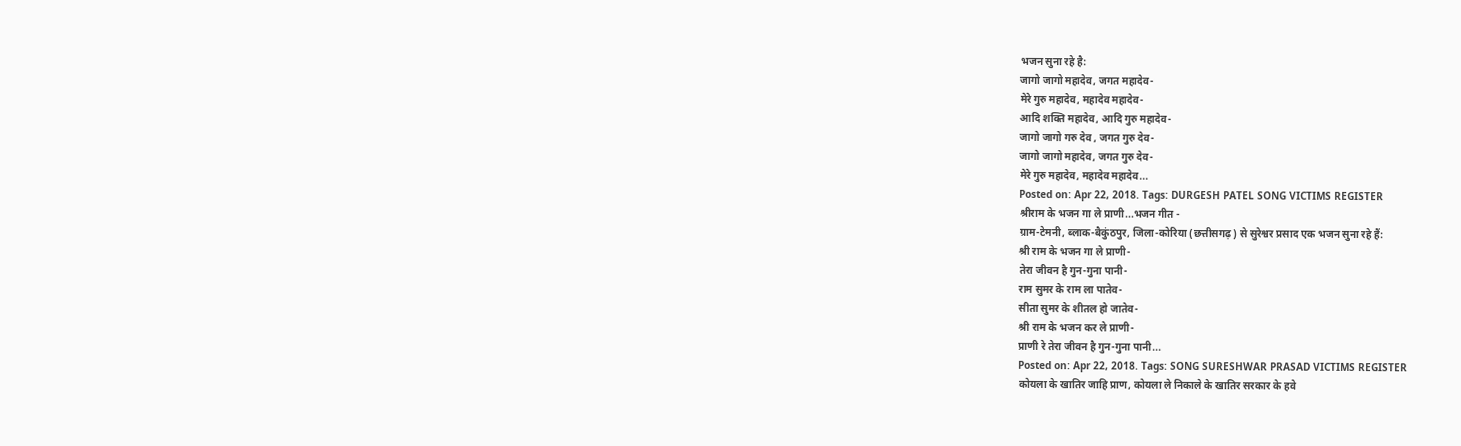भजन सुना रहे है:
जागो जागो महादेव, जगत महादेव-
मेरे गुरु महादेव, महादेव महादेव-
आदि शक्ति महादेव, आदि गुरु महादेव-
जागो जागो गरु देव , जगत गुरु देव-
जागो जागो महादेव, जगत गुरु देव-
मेरे गुरु महादेव, महादेव महादेव...
Posted on: Apr 22, 2018. Tags: DURGESH PATEL SONG VICTIMS REGISTER
श्रीराम के भजन गा ले प्राणी...भजन गीत -
ग्राम-टेमनी, ब्लाक-बैकुंठपुर, जिला-कोरिया (छत्तीसगढ़) से सुरेश्वर प्रसाद एक भजन सुना रहे हैं:
श्री राम के भजन गा ले प्राणी-
तेरा जीवन है गुन-गुना पानी-
राम सुमर के राम ला पातेव-
सीता सुमर के शीतल हो जातेव-
श्री राम के भजन कर ले प्राणी-
प्राणी रे तेरा जीवन है गुन-गुना पानी...
Posted on: Apr 22, 2018. Tags: SONG SURESHWAR PRASAD VICTIMS REGISTER
कोयला के खातिर जाहि प्राण, कोयला ले निकाले के खातिर सरकार के हवे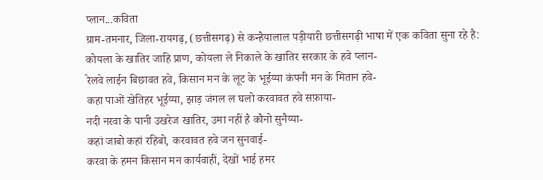प्लान...कविता
ग्राम-तमनार, जिला-रायगढ़, (छत्तीसगढ़) से कन्हैयालाल पड़ीयारी छत्तीसगढ़ी भाषा में एक कविता सुना रहे है:
कोयला के खातिर जाहि प्राण, कोयला ले निकाले के खातिर सरकार के हवे प्लान-
रेलवे लाईन बिछावत हवे, किसान मन के लूट के भूईय्या कंपनी मन के मितान हवे-
कहा पाओं खेतिहर भूईय्या, झाड़ जंगल ल घलो करवावत हवे सफ़ाया-
नदी नरवा के पानी उखरेज खातिर, उमा नहीं है कौनो सुनैय्या-
कहां जाबो कहां रहिबो, करवावत हवे जन सुनवाई-
करवा के हमन किसान मन कार्यवाहीं, देखों भाई हमर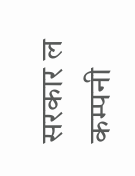सरकार ल कम्पनी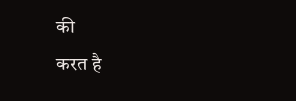की
करत है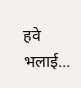हवे भलाई...